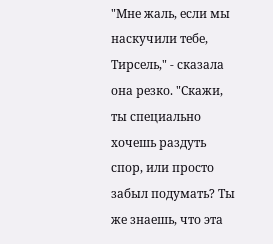"Мне жаль, если мы наскучили тебе, Тирсель," - сказала она резко. "Скажи, ты специально хочешь раздуть спор, или просто забыл подумать? Ты же знаешь, что эта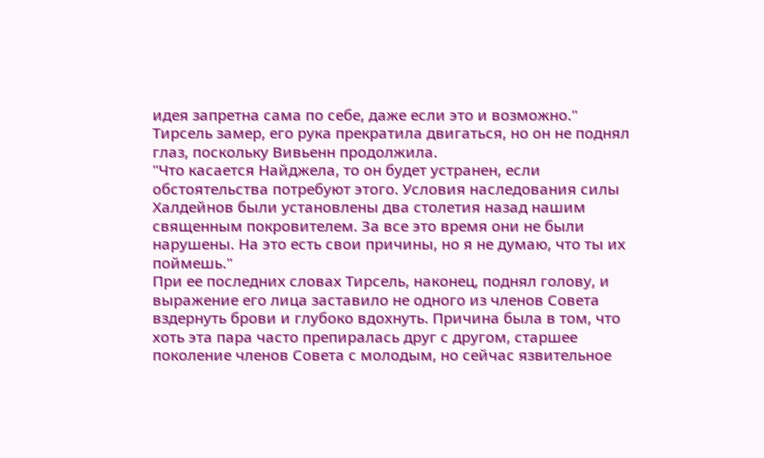идея запретна сама по себе, даже если это и возможно."
Тирсель замер, его рука прекратила двигаться, но он не поднял глаз, поскольку Вивьенн продолжила.
"Что касается Найджела, то он будет устранен, если обстоятельства потребуют этого. Условия наследования силы Халдейнов были установлены два столетия назад нашим священным покровителем. За все это время они не были нарушены. На это есть свои причины, но я не думаю, что ты их поймешь."
При ее последних словах Тирсель, наконец, поднял голову, и выражение его лица заставило не одного из членов Совета вздернуть брови и глубоко вдохнуть. Причина была в том, что хоть эта пара часто препиралась друг с другом, старшее поколение членов Совета с молодым, но сейчас язвительное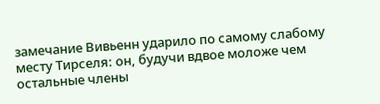замечание Вивьенн ударило по самому слабому месту Тирселя: он, будучи вдвое моложе чем остальные члены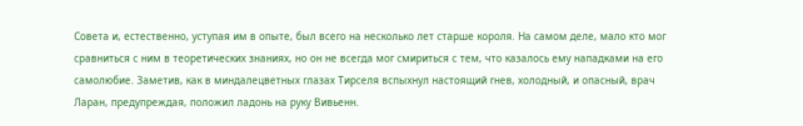Совета и, естественно, уступая им в опыте, был всего на несколько лет старше короля. На самом деле, мало кто мог сравниться с ним в теоретических знаниях, но он не всегда мог смириться с тем, что казалось ему нападками на его самолюбие. Заметив, как в миндалецветных глазах Тирселя вспыхнул настоящий гнев, холодный, и опасный, врач Ларан, предупреждая, положил ладонь на руку Вивьенн.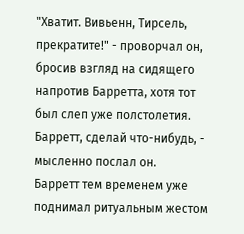"Хватит. Вивьенн, Тирсель, прекратите!" - проворчал он, бросив взгляд на сидящего напротив Барретта, хотя тот был слеп уже полстолетия.
Барретт, сделай что-нибудь, - мысленно послал он.
Барретт тем временем уже поднимал ритуальным жестом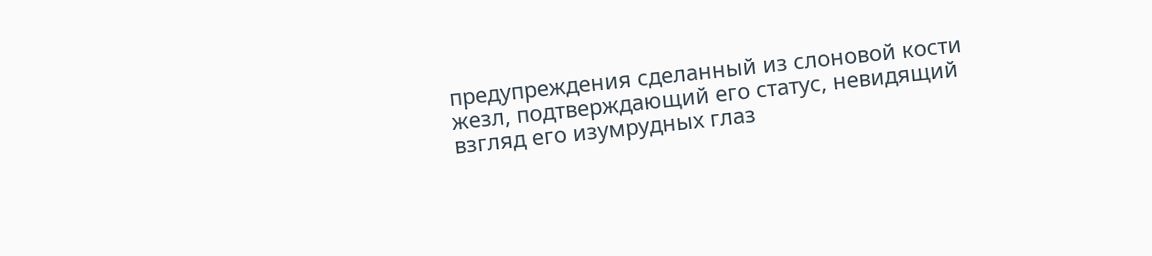предупреждения сделанный из слоновой кости жезл, подтверждающий его статус, невидящий взгляд его изумрудных глаз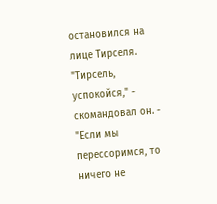остановился на лице Тирселя.
"Тирсель, успокойся," - скомандовал он. - "Если мы перессоримся, то ничего не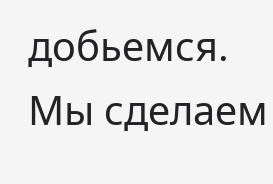добьемся. Мы сделаем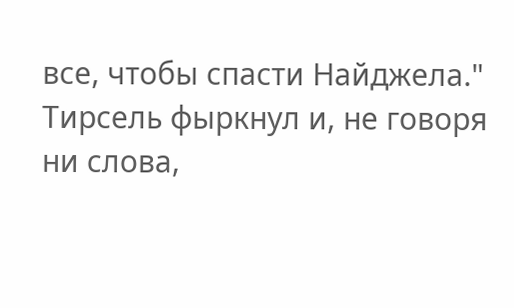все, чтобы спасти Найджела."
Тирсель фыркнул и, не говоря ни слова,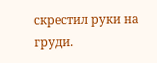скрестил руки на груди.